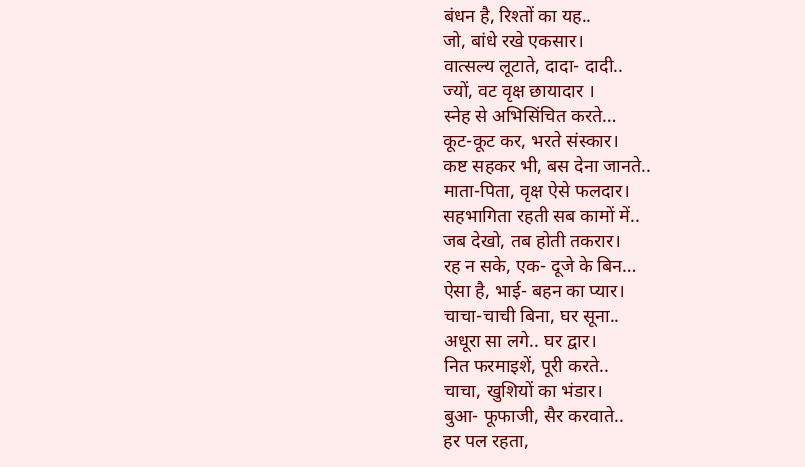बंधन है, रिश्तों का यह..
जो, बांधे रखे एकसार।
वात्सल्य लूटाते, दादा- दादी..
ज्यों, वट वृक्ष छायादार ।
स्नेह से अभिसिंचित करते…
कूट-कूट कर, भरते संस्कार।
कष्ट सहकर भी, बस देना जानते..
माता-पिता, वृक्ष ऐसे फलदार।
सहभागिता रहती सब कामों में..
जब देखो, तब होती तकरार।
रह न सके, एक- दूजे के बिन…
ऐसा है, भाई- बहन का प्यार।
चाचा-चाची बिना, घर सूना..
अधूरा सा लगे.. घर द्वार।
नित फरमाइशें, पूरी करते..
चाचा, खुशियों का भंडार।
बुआ- फूफाजी, सैर करवाते..
हर पल रहता,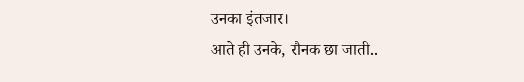उनका इंतजार।
आते ही उनके, रौनक छा जाती..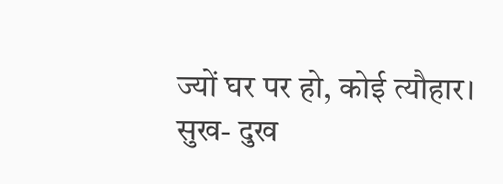ज्यों घर पर हो, कोई त्यौहार।
सुख- दुख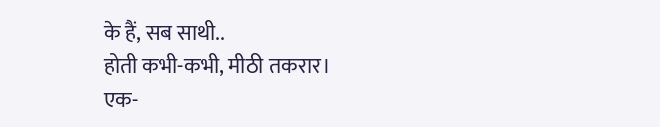के हैं, सब साथी..
होती कभी-कभी, मीठी तकरार।
एक-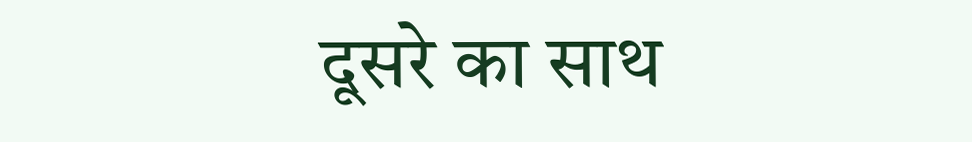दूसरे का साथ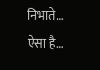निभाते…
ऐसा है…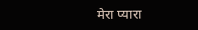मेरा प्यारा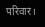परिवार।